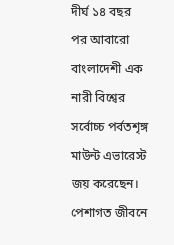দীর্ঘ ১৪ বছর পর আবারো বাংলাদেশী এক নারী বিশ্বের সর্বোচ্চ পর্বতশৃঙ্গ মাউন্ট এভারেস্ট জয় করেছেন।
পেশাগত জীবনে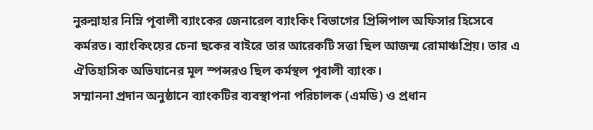নুরুন্নাহার নিম্নি পূবালী ব্যাংকের জেনারেল ব্যাংকিং বিভাগের প্রিন্সিপাল অফিসার হিসেবে কর্মরত। ব্যাংকিংয়ের চেনা ছকের বাইরে তার আরেকটি সত্তা ছিল আজন্ম রোমাঞ্চপ্রিয়। তার এ ঐতিহাসিক অভিযানের মূল স্পন্সরও ছিল কর্মস্থল পূবালী ব্যাংক।
সম্মাননা প্রদান অনুষ্ঠানে ব্যাংকটির ব্যবস্থাপনা পরিচালক (এমডি) ও প্রধান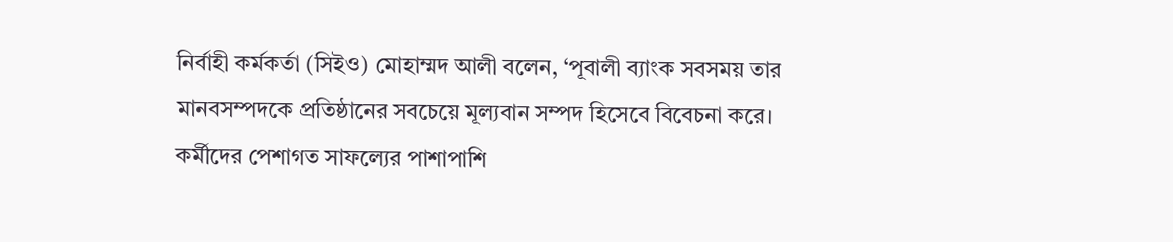নির্বাহী কর্মকর্তা (সিইও) মোহাম্মদ আলী বলেন, ‘পূবালী ব্যাংক সবসময় তার মানবসম্পদকে প্রতিষ্ঠানের সবচেয়ে মূল্যবান সম্পদ হিসেবে বিবেচনা করে। কর্মীদের পেশাগত সাফল্যের পাশাপাশি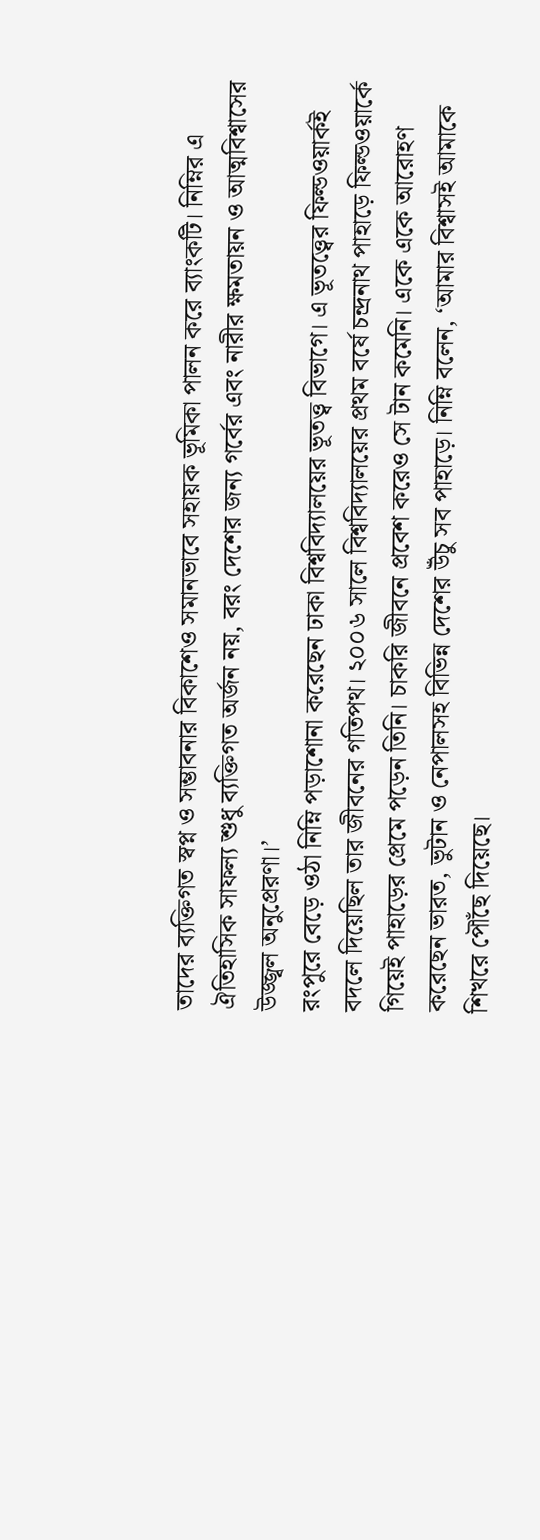তাদের ব্যক্তিগত স্বপ্ন ও সম্ভাবনার বিকাশেও সমানভাবে সহায়ক ভূমিকা পালন করে ব্যাংকটি। নিম্নির এ ঐতিহাসিক সাফল্য শুধু ব্যক্তিগত অর্জন নয়, বরং দেশের জন্য গর্বের এবং নারীর ক্ষমতায়ন ও আত্মবিশ্বাসের উজ্জ্বল অনুপ্রেরণা।’
রংপুরে বেড়ে ওঠা নিম্নি পড়াশোনা করেছেন ঢাকা বিশ্ববিদ্যালয়ের ভূতত্ত্ব বিভাগে। এ ভূতত্ত্বের ফিল্ডওয়ার্কই বদলে দিয়েছিল তার জীবনের গতিপথ। ২০০৬ সালে বিশ্ববিদ্যালয়ের প্রথম বর্ষে চন্দ্রনাথ পাহাড়ে ফিল্ডওয়ার্কে গিয়েই পাহাড়ের প্রেমে পড়েন তিনি। চাকরি জীবনে প্রবেশ করেও সে টান কমেনি। একে একে আরোহণ করেছেন ভারত, ভুটান ও নেপালসহ বিভিন্ন দেশের উঁচু সব পাহাড়ে। নিম্নি বলেন, ‘আমার বিশ্বাসই আমাকে শিখরে পৌঁছে দিয়েছে।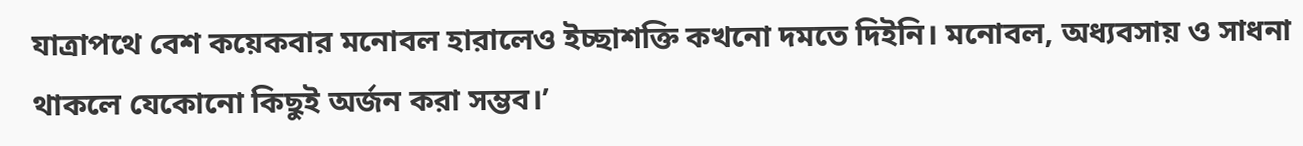যাত্রাপথে বেশ কয়েকবার মনোবল হারালেও ইচ্ছাশক্তি কখনো দমতে দিইনি। মনোবল, অধ্যবসায় ও সাধনা থাকলে যেকোনো কিছুই অর্জন করা সম্ভব।’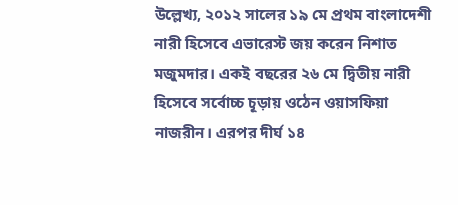উল্লেখ্য, ২০১২ সালের ১৯ মে প্রথম বাংলাদেশী নারী হিসেবে এভারেস্ট জয় করেন নিশাত মজুমদার। একই বছরের ২৬ মে দ্বিতীয় নারী হিসেবে সর্বোচ্চ চূড়ায় ওঠেন ওয়াসফিয়া নাজরীন। এরপর দীর্ঘ ১৪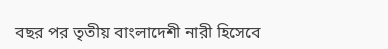বছর পর তৃতীয় বাংলাদেশী নারী হিসেবে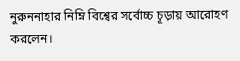নুরুননাহার নিম্নি বিশ্বের সর্বোচ্চ চূড়ায় আরোহণ করলেন।